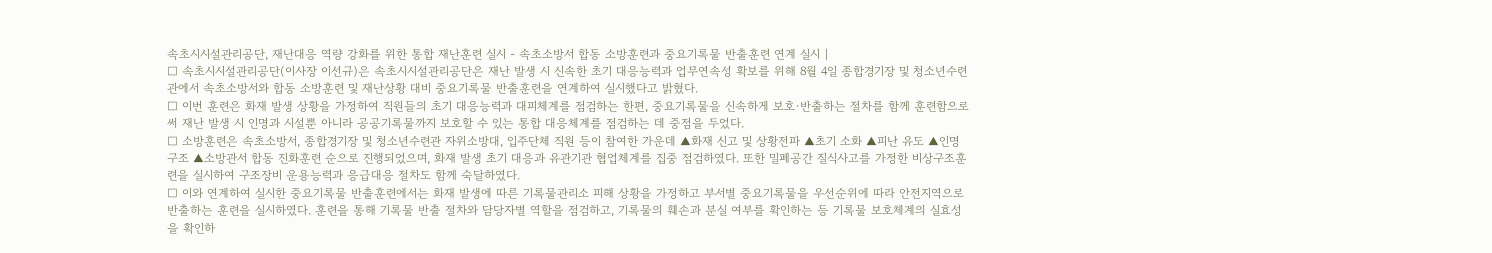속초시시설관리공단, 재난대응 역량 강화를 위한 통합 재난훈련 실시 - 속초소방서 합동 소방훈련과 중요기록물 반출훈련 연계 실시 |
□ 속초시시설관리공단(이사장 이선규)은 속초시시설관리공단은 재난 발생 시 신속한 초기 대응능력과 업무연속성 확보를 위해 8월 4일 종합경기장 및 청소년수련관에서 속초소방서와 합동 소방훈련 및 재난상황 대비 중요기록물 반출훈련을 연계하여 실시했다고 밝혔다.
□ 이번 훈련은 화재 발생 상황을 가정하여 직원들의 초기 대응능력과 대피체계를 점검하는 한편, 중요기록물을 신속하게 보호·반출하는 절차를 함께 훈련함으로써 재난 발생 시 인명과 시설뿐 아니라 공공기록물까지 보호할 수 있는 통합 대응체계를 점검하는 데 중점을 두었다.
□ 소방훈련은 속초소방서, 종합경기장 및 청소년수련관 자위소방대, 입주단체 직원 등이 참여한 가운데 ▲화재 신고 및 상황전파 ▲초기 소화 ▲피난 유도 ▲인명 구조 ▲소방관서 합동 진화훈련 순으로 진행되었으며, 화재 발생 초기 대응과 유관기관 협업체계를 집중 점검하였다. 또한 밀폐공간 질식사고를 가정한 비상구조훈련을 실시하여 구조장비 운용능력과 응급대응 절차도 함께 숙달하였다.
□ 이와 연계하여 실시한 중요기록물 반출훈련에서는 화재 발생에 따른 기록물관리소 피해 상황을 가정하고 부서별 중요기록물을 우선순위에 따라 안전지역으로 반출하는 훈련을 실시하였다. 훈련을 통해 기록물 반출 절차와 담당자별 역할을 점검하고, 기록물의 훼손과 분실 여부를 확인하는 등 기록물 보호체계의 실효성을 확인하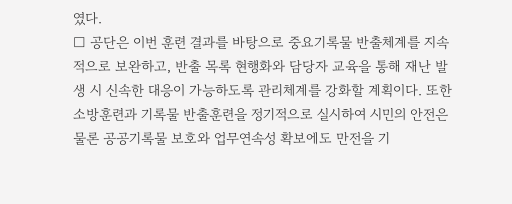였다.
□ 공단은 이번 훈련 결과를 바탕으로 중요기록물 반출체계를 지속적으로 보완하고, 반출 목록 현행화와 담당자 교육을 통해 재난 발생 시 신속한 대응이 가능하도록 관리체계를 강화할 계획이다. 또한 소방훈련과 기록물 반출훈련을 정기적으로 실시하여 시민의 안전은 물론 공공기록물 보호와 업무연속성 확보에도 만전을 기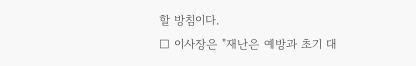할 방침이다.
□ 이사장은 "재난은 예방과 초기 대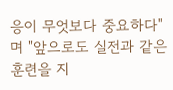응이 무엇보다 중요하다"며 "앞으로도 실전과 같은 훈련을 지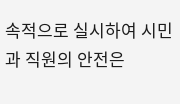속적으로 실시하여 시민과 직원의 안전은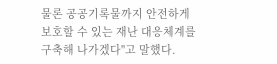물론 공공기록물까지 안전하게 보호할 수 있는 재난 대응체계를 구축해 나가겠다"고 말했다.